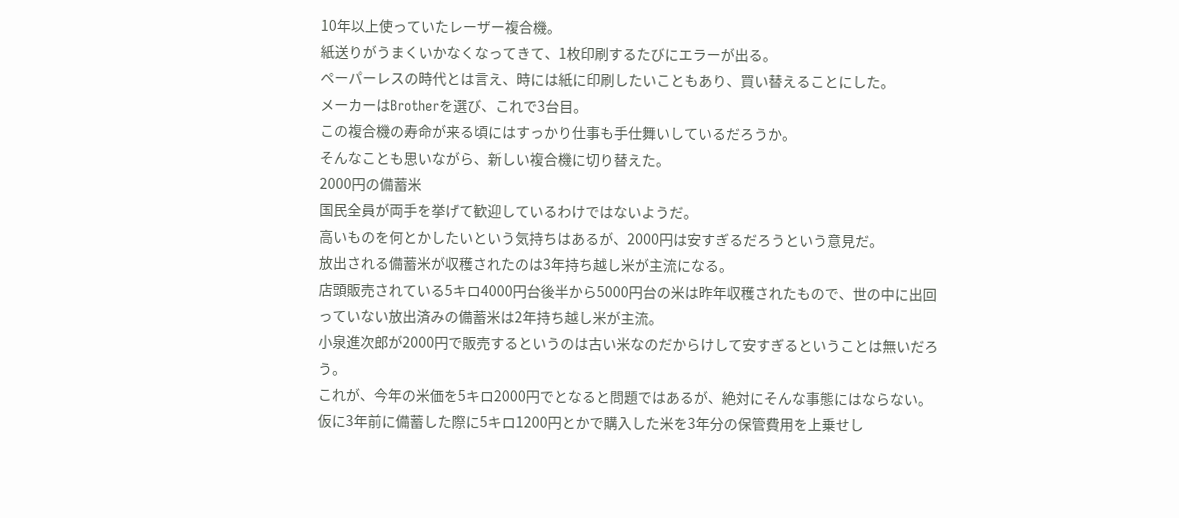10年以上使っていたレーザー複合機。
紙送りがうまくいかなくなってきて、1枚印刷するたびにエラーが出る。
ペーパーレスの時代とは言え、時には紙に印刷したいこともあり、買い替えることにした。
メーカーはBrotherを選び、これで3台目。
この複合機の寿命が来る頃にはすっかり仕事も手仕舞いしているだろうか。
そんなことも思いながら、新しい複合機に切り替えた。
2000円の備蓄米
国民全員が両手を挙げて歓迎しているわけではないようだ。
高いものを何とかしたいという気持ちはあるが、2000円は安すぎるだろうという意見だ。
放出される備蓄米が収穫されたのは3年持ち越し米が主流になる。
店頭販売されている5キロ4000円台後半から5000円台の米は昨年収穫されたもので、世の中に出回っていない放出済みの備蓄米は2年持ち越し米が主流。
小泉進次郎が2000円で販売するというのは古い米なのだからけして安すぎるということは無いだろう。
これが、今年の米価を5キロ2000円でとなると問題ではあるが、絶対にそんな事態にはならない。
仮に3年前に備蓄した際に5キロ1200円とかで購入した米を3年分の保管費用を上乗せし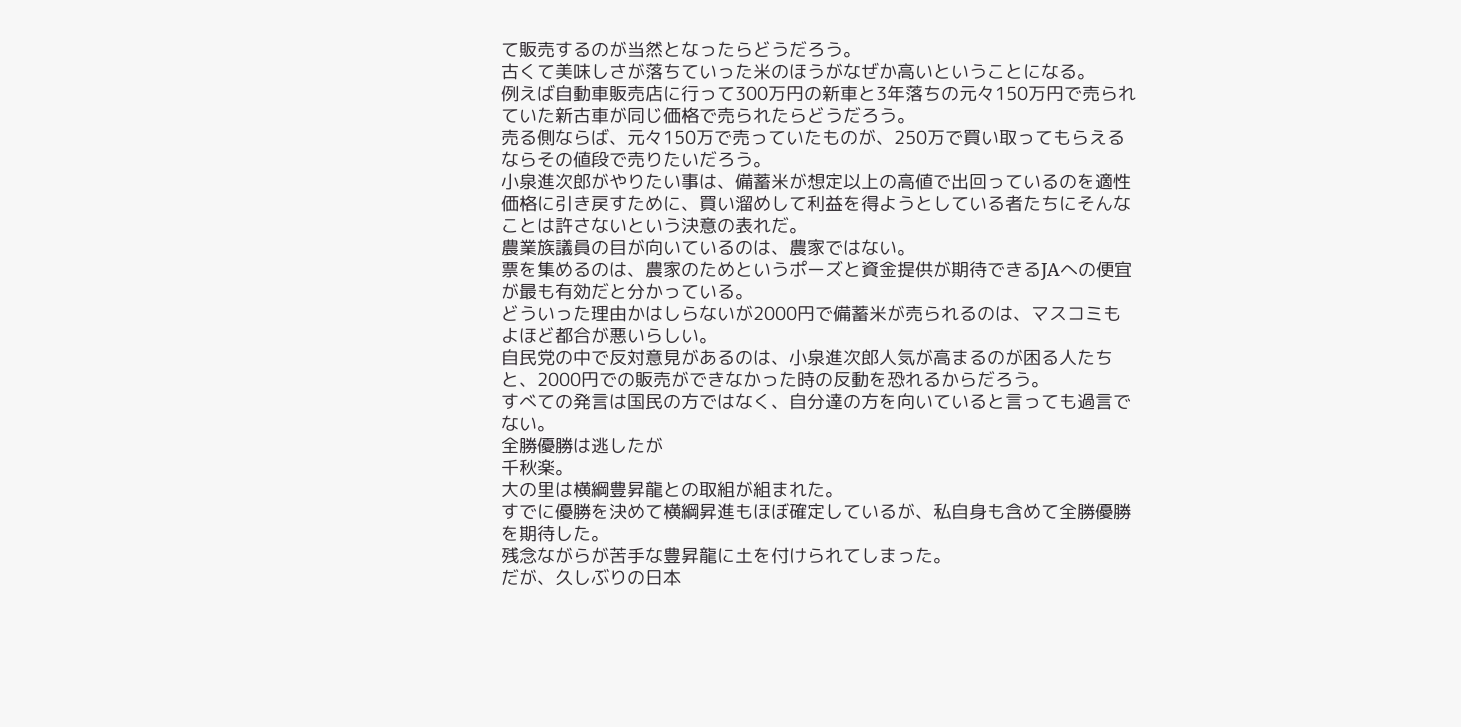て販売するのが当然となったらどうだろう。
古くて美味しさが落ちていった米のほうがなぜか高いということになる。
例えば自動車販売店に行って300万円の新車と3年落ちの元々150万円で売られていた新古車が同じ価格で売られたらどうだろう。
売る側ならば、元々150万で売っていたものが、250万で買い取ってもらえるならその値段で売りたいだろう。
小泉進次郎がやりたい事は、備蓄米が想定以上の高値で出回っているのを適性価格に引き戻すために、買い溜めして利益を得ようとしている者たちにそんなことは許さないという決意の表れだ。
農業族議員の目が向いているのは、農家ではない。
票を集めるのは、農家のためというポーズと資金提供が期待できるJAへの便宜が最も有効だと分かっている。
どういった理由かはしらないが2000円で備蓄米が売られるのは、マスコミもよほど都合が悪いらしい。
自民党の中で反対意見があるのは、小泉進次郎人気が高まるのが困る人たちと、2000円での販売ができなかった時の反動を恐れるからだろう。
すべての発言は国民の方ではなく、自分達の方を向いていると言っても過言でない。
全勝優勝は逃したが
千秋楽。
大の里は横綱豊昇龍との取組が組まれた。
すでに優勝を決めて横綱昇進もほぼ確定しているが、私自身も含めて全勝優勝を期待した。
残念ながらが苦手な豊昇龍に土を付けられてしまった。
だが、久しぶりの日本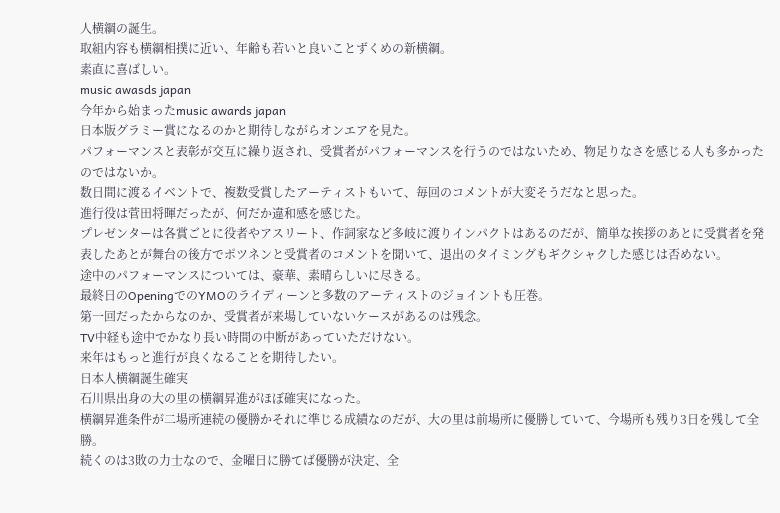人横綱の誕生。
取組内容も横綱相撲に近い、年齢も若いと良いことずくめの新横綱。
素直に喜ばしい。
music awasds japan
今年から始まったmusic awards japan
日本版グラミー賞になるのかと期待しながらオンエアを見た。
パフォーマンスと表彰が交互に繰り返され、受賞者がパフォーマンスを行うのではないため、物足りなさを感じる人も多かったのではないか。
数日間に渡るイベントで、複数受賞したアーティストもいて、毎回のコメントが大変そうだなと思った。
進行役は菅田将暉だったが、何だか違和感を感じた。
プレゼンターは各賞ごとに役者やアスリート、作詞家など多岐に渡りインパクトはあるのだが、簡単な挨拶のあとに受賞者を発表したあとが舞台の後方でポツネンと受賞者のコメントを聞いて、退出のタイミングもギクシャクした感じは否めない。
途中のパフォーマンスについては、豪華、素晴らしいに尽きる。
最終日のOpeningでのYMOのライディーンと多数のアーティストのジョイントも圧巻。
第一回だったからなのか、受賞者が来場していないケースがあるのは残念。
TV中経も途中でかなり長い時間の中断があっていただけない。
来年はもっと進行が良くなることを期待したい。
日本人横綱誕生確実
石川県出身の大の里の横綱昇進がほぼ確実になった。
横綱昇進条件が二場所連続の優勝かそれに準じる成績なのだが、大の里は前場所に優勝していて、今場所も残り3日を残して全勝。
続くのは3敗の力士なので、金曜日に勝てば優勝が決定、全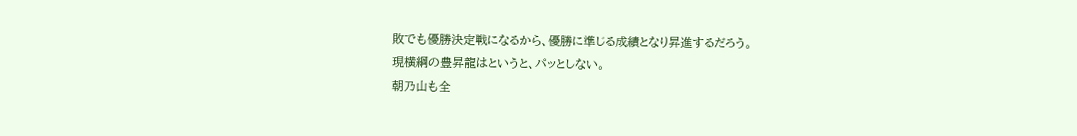敗でも優勝決定戦になるから、優勝に準じる成績となり昇進するだろう。
現横綱の豊昇龍はというと、パッとしない。
朝乃山も全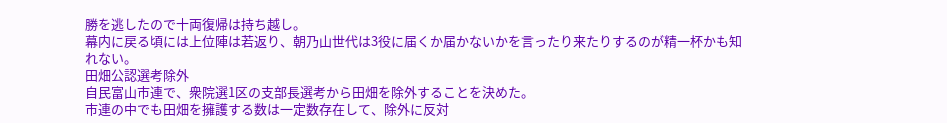勝を逃したので十両復帰は持ち越し。
幕内に戻る頃には上位陣は若返り、朝乃山世代は3役に届くか届かないかを言ったり来たりするのが精一杯かも知れない。
田畑公認選考除外
自民富山市連で、衆院選1区の支部長選考から田畑を除外することを決めた。
市連の中でも田畑を擁護する数は一定数存在して、除外に反対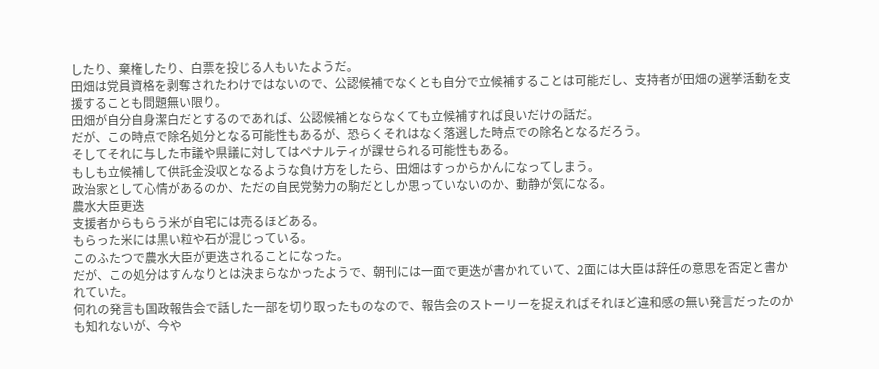したり、棄権したり、白票を投じる人もいたようだ。
田畑は党員資格を剥奪されたわけではないので、公認候補でなくとも自分で立候補することは可能だし、支持者が田畑の選挙活動を支援することも問題無い限り。
田畑が自分自身潔白だとするのであれば、公認候補とならなくても立候補すれば良いだけの話だ。
だが、この時点で除名処分となる可能性もあるが、恐らくそれはなく落選した時点での除名となるだろう。
そしてそれに与した市議や県議に対してはペナルティが課せられる可能性もある。
もしも立候補して供託金没収となるような負け方をしたら、田畑はすっからかんになってしまう。
政治家として心情があるのか、ただの自民党勢力の駒だとしか思っていないのか、動静が気になる。
農水大臣更迭
支援者からもらう米が自宅には売るほどある。
もらった米には黒い粒や石が混じっている。
このふたつで農水大臣が更迭されることになった。
だが、この処分はすんなりとは決まらなかったようで、朝刊には一面で更迭が書かれていて、2面には大臣は辞任の意思を否定と書かれていた。
何れの発言も国政報告会で話した一部を切り取ったものなので、報告会のストーリーを捉えればそれほど違和感の無い発言だったのかも知れないが、今や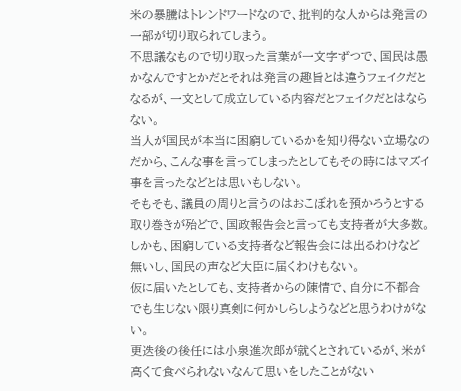米の暴騰はトレンドワードなので、批判的な人からは発言の一部が切り取られてしまう。
不思議なもので切り取った言葉が一文字ずつで、国民は愚かなんですとかだとそれは発言の趣旨とは違うフェイクだとなるが、一文として成立している内容だとフェイクだとはならない。
当人が国民が本当に困窮しているかを知り得ない立場なのだから、こんな事を言ってしまったとしてもその時にはマズイ事を言ったなどとは思いもしない。
そもそも、議員の周りと言うのはおこぼれを預かろうとする取り巻きが殆どで、国政報告会と言っても支持者が大多数。
しかも、困窮している支持者など報告会には出るわけなど無いし、国民の声など大臣に届くわけもない。
仮に届いたとしても、支持者からの陳情で、自分に不都合でも生じない限り真剣に何かしらしようなどと思うわけがない。
更迭後の後任には小泉進次郎が就くとされているが、米が高くて食べられないなんて思いをしたことがない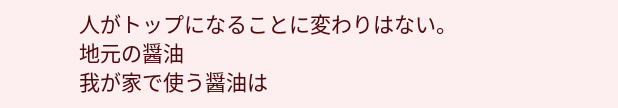人がトップになることに変わりはない。
地元の醤油
我が家で使う醤油は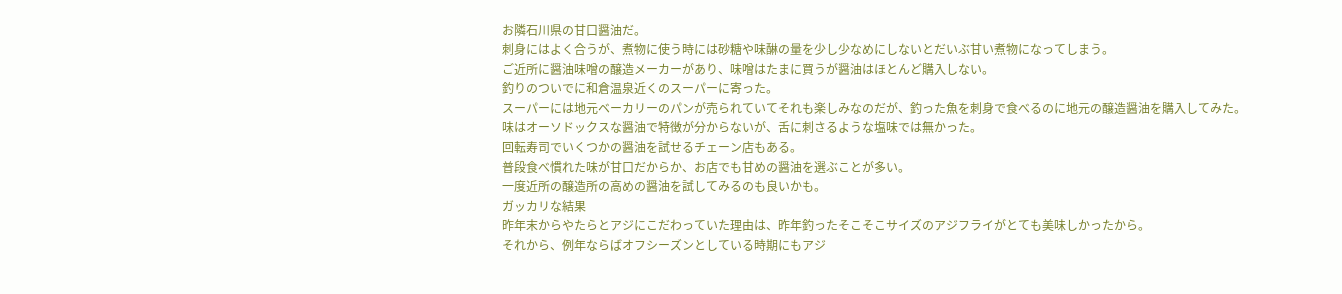お隣石川県の甘口醤油だ。
刺身にはよく合うが、煮物に使う時には砂糖や味醂の量を少し少なめにしないとだいぶ甘い煮物になってしまう。
ご近所に醤油味噌の醸造メーカーがあり、味噌はたまに買うが醤油はほとんど購入しない。
釣りのついでに和倉温泉近くのスーパーに寄った。
スーパーには地元ベーカリーのパンが売られていてそれも楽しみなのだが、釣った魚を刺身で食べるのに地元の醸造醤油を購入してみた。
味はオーソドックスな醤油で特徴が分からないが、舌に刺さるような塩味では無かった。
回転寿司でいくつかの醤油を試せるチェーン店もある。
普段食べ慣れた味が甘口だからか、お店でも甘めの醤油を選ぶことが多い。
一度近所の醸造所の高めの醤油を試してみるのも良いかも。
ガッカリな結果
昨年末からやたらとアジにこだわっていた理由は、昨年釣ったそこそこサイズのアジフライがとても美味しかったから。
それから、例年ならばオフシーズンとしている時期にもアジ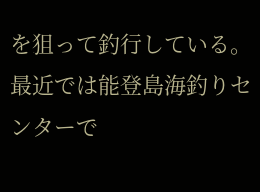を狙って釣行している。
最近では能登島海釣りセンターで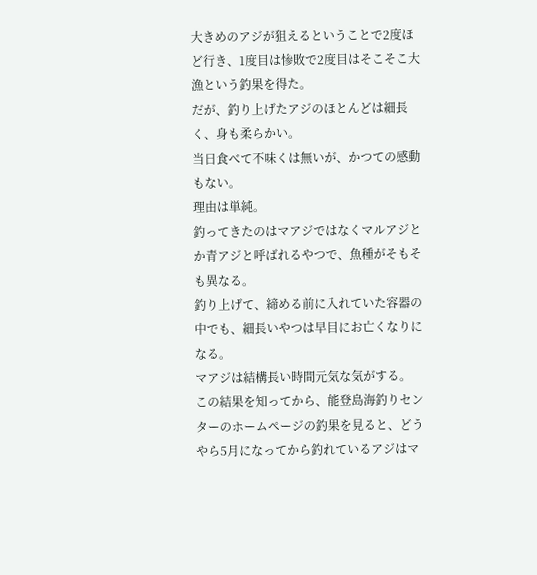大きめのアジが狙えるということで2度ほど行き、1度目は惨敗で2度目はそこそこ大漁という釣果を得た。
だが、釣り上げたアジのほとんどは細長く、身も柔らかい。
当日食べて不味くは無いが、かつての感動もない。
理由は単純。
釣ってきたのはマアジではなくマルアジとか青アジと呼ばれるやつで、魚種がそもそも異なる。
釣り上げて、締める前に入れていた容器の中でも、細長いやつは早目にお亡くなりになる。
マアジは結構長い時間元気な気がする。
この結果を知ってから、能登島海釣りセンターのホームページの釣果を見ると、どうやら5月になってから釣れているアジはマ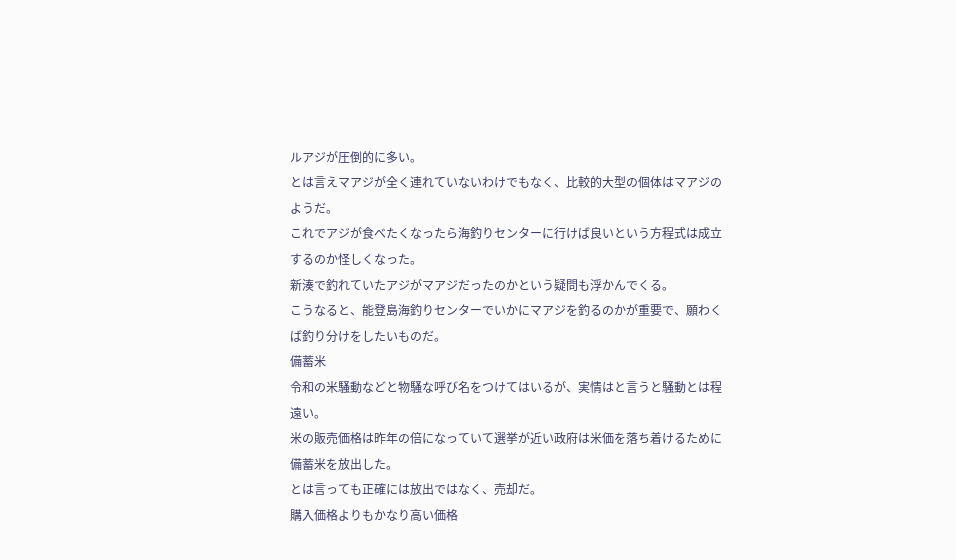ルアジが圧倒的に多い。
とは言えマアジが全く連れていないわけでもなく、比較的大型の個体はマアジのようだ。
これでアジが食べたくなったら海釣りセンターに行けば良いという方程式は成立するのか怪しくなった。
新湊で釣れていたアジがマアジだったのかという疑問も浮かんでくる。
こうなると、能登島海釣りセンターでいかにマアジを釣るのかが重要で、願わくば釣り分けをしたいものだ。
備蓄米
令和の米騒動などと物騒な呼び名をつけてはいるが、実情はと言うと騒動とは程遠い。
米の販売価格は昨年の倍になっていて選挙が近い政府は米価を落ち着けるために備蓄米を放出した。
とは言っても正確には放出ではなく、売却だ。
購入価格よりもかなり高い価格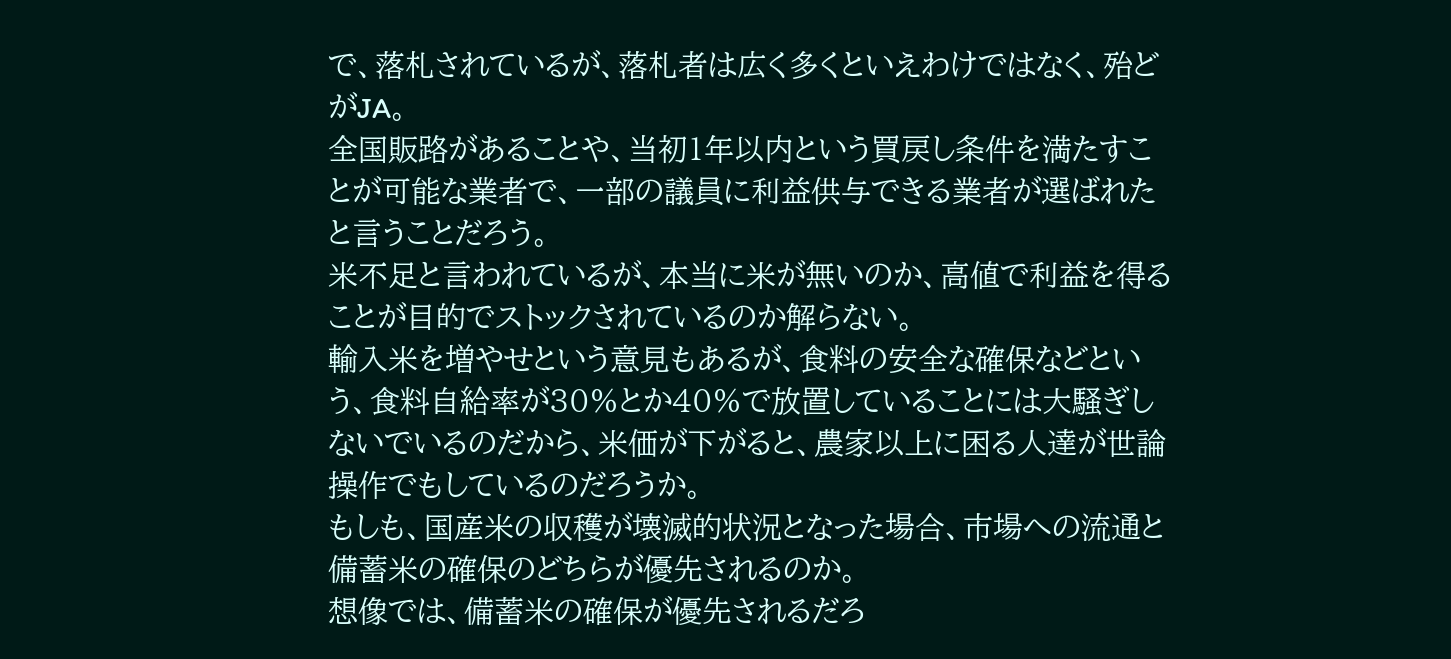で、落札されているが、落札者は広く多くといえわけではなく、殆どがJA。
全国販路があることや、当初1年以内という買戻し条件を満たすことが可能な業者で、一部の議員に利益供与できる業者が選ばれたと言うことだろう。
米不足と言われているが、本当に米が無いのか、高値で利益を得ることが目的でストックされているのか解らない。
輸入米を増やせという意見もあるが、食料の安全な確保などという、食料自給率が30%とか40%で放置していることには大騒ぎしないでいるのだから、米価が下がると、農家以上に困る人達が世論操作でもしているのだろうか。
もしも、国産米の収穫が壊滅的状況となった場合、市場への流通と備蓄米の確保のどちらが優先されるのか。
想像では、備蓄米の確保が優先されるだろ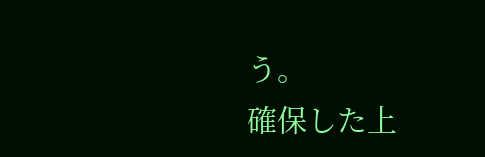う。
確保した上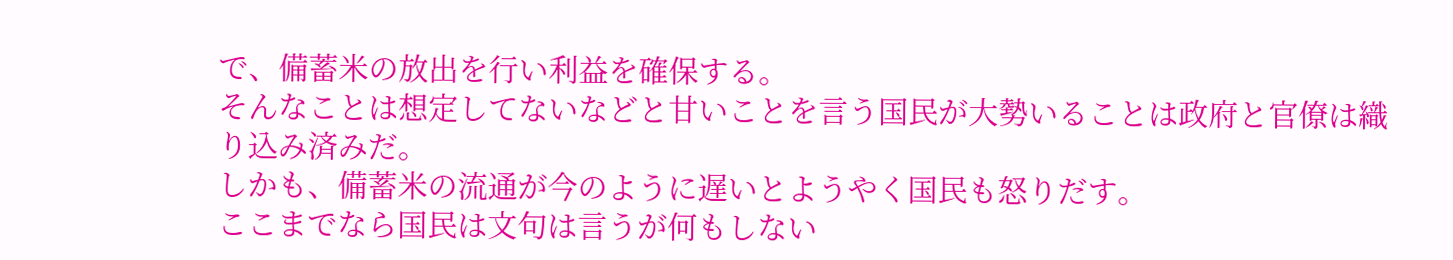で、備蓄米の放出を行い利益を確保する。
そんなことは想定してないなどと甘いことを言う国民が大勢いることは政府と官僚は織り込み済みだ。
しかも、備蓄米の流通が今のように遅いとようやく国民も怒りだす。
ここまでなら国民は文句は言うが何もしない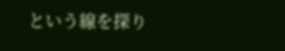という線を探り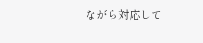ながら対応して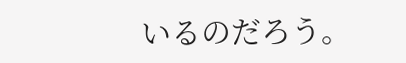いるのだろう。